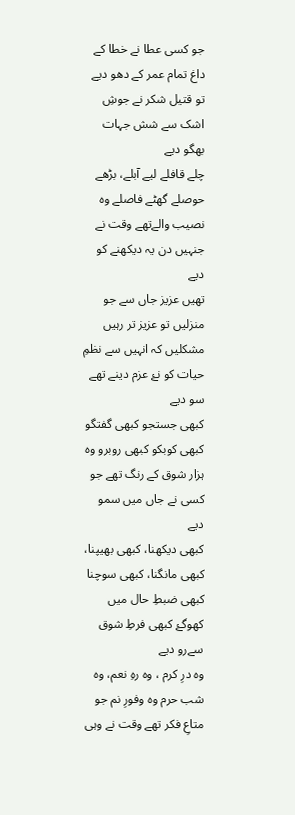جو کسی عطا نے خطا کے داغ تمام عمر کے دھو دیے تو قتیل شکر نے جوشِ اشک سے شش جہات بھگو دیے
چلے قافلے لیے آبلے، بڑھے حوصلے گھٹے فاصلے وہ نصیب والےتھے وقت نے جنہیں دن یہ دیکھنے کو دیے
تھیں عزیز جاں سے جو منزلیں تو عزیز تر رہیں مشکلیں کہ انہیں سے نظمِ حیات کو نۓ عزم دینے تھے سو دیے
کبھی جستجو کبھی گفتگو کبھی کوبکو کبھی روبرو وہ ہزار شوق کے رنگ تھے جو کسی نے جاں میں سمو دیے
کبھی دیکھنا، کبھی بھیپنا، کبھی مانگنا، کبھی سوچنا کبھی ضبطِ حال میں کھوگۓ کبھی فرطِ شوق سےرو دیے
وہ درِ کرم ، وہ رہِ نعم، وہ شب حرم وہ وفورِ نم جو متاعِ فکر تھے وقت نے وہی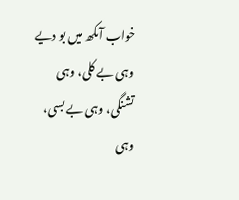خواب آںکھ میں بو دیے
وہی بے کلی، وہی تشنگی، وہی بے بسی، وہی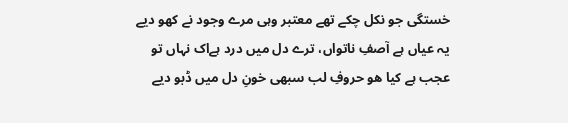خستگی جو نکل چکے تھے معتبر وہی مرے وجود نے کھو دیے
یہ عیاں ہے آصفِ ناتواں، ترے دل میں درد ہےاک نہاں تو عجب ہے کیا ھو حروفِ لب سبھی خونِ دل میں ڈبو دیے